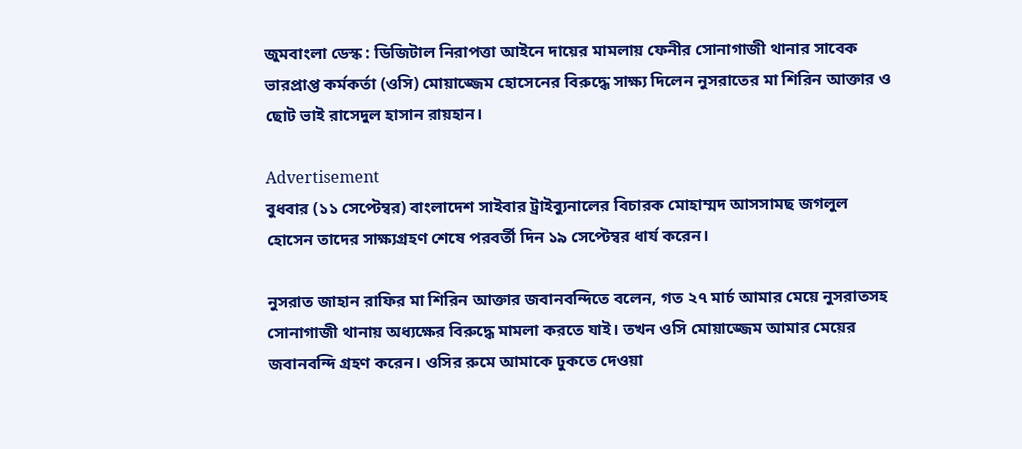জুমবাংলা ডেস্ক : ডিজিটাল নিরাপত্তা আইনে দায়ের মামলায় ফেনীর সোনাগাজী থানার সাবেক ভারপ্রাপ্ত কর্মকর্তা (ওসি) মোয়াজ্জেম হোসেনের বিরুদ্ধে সাক্ষ্য দিলেন নুসরাতের মা শিরিন আক্তার ও ছোট ভাই রাসেদুল হাসান রায়হান।

Advertisement
বুধবার (১১ সেপ্টেম্বর) বাংলাদেশ সাইবার ট্রাইব্যুনালের বিচারক মোহাম্মদ আসসামছ জগলুল হোসেন তাদের সাক্ষ্যগ্রহণ শেষে পরবর্তী দিন ১৯ সেপ্টেম্বর ধার্য করেন।

নুসরাত জাহান রাফির মা শিরিন আক্তার জবানবন্দিতে বলেন, গত ২৭ মার্চ আমার মেয়ে নুসরাতসহ সোনাগাজী থানায় অধ্যক্ষের বিরুদ্ধে মামলা করতে যাই। তখন ওসি মোয়াজ্জেম আমার মেয়ের জবানবন্দি গ্রহণ করেন। ওসির রুমে আমাকে ঢুকতে দেওয়া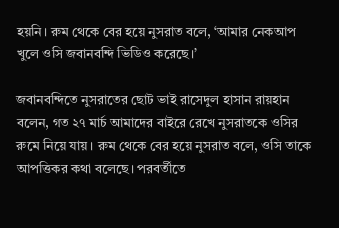হয়নি। রুম থেকে বের হয়ে নুসরাত বলে, ‘আমার নেকআপ খুলে ওসি জবানবন্দি ভিডিও করেছে।’

জবানবন্দিতে নুসরাতের ছোট ভাই রাসেদুল হাসান রায়হান বলেন, গত ২৭ মার্চ আমাদের বাইরে রেখে নুসরাতকে ওসির রুমে নিয়ে যায়। রুম থেকে বের হয়ে নুসরাত বলে, ওসি তাকে আপত্তিকর কথা বলেছে। পরবর্তীতে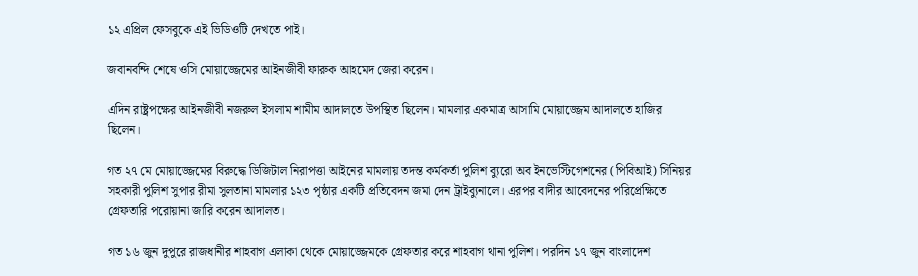১২ এপ্রিল ফেসবুকে এই ভিডিওটি দেখতে পাই।

জবানবন্দি শেষে ওসি মোয়াজ্জেমের আইনজীবী ফারুক আহমেদ জেরা করেন।

এদিন রাষ্ট্রপক্ষের আইনজীবী নজরুল ইসলাম শামীম আদালতে উপস্থিত ছিলেন। মামলার একমাত্র আসামি মোয়াজ্জেম আদালতে হাজির ছিলেন।

গত ২৭ মে মোয়াজ্জেমের বিরুদ্ধে ডিজিটাল নিরাপত্তা আইনের মামলায় তদন্ত কর্মকর্তা পুলিশ ব্যুরো অব ইনভেস্টিগেশনের (পিবিআই) সিনিয়র সহকারী পুলিশ সুপার রীমা সুলতানা মামলার ১২৩ পৃষ্ঠার একটি প্রতিবেদন জমা দেন ট্রাইব্যুনালে। এরপর বাদীর আবেদনের পরিপ্রেক্ষিতে গ্রেফতারি পরোয়ানা জারি করেন আদালত।

গত ১৬ জুন দুপুরে রাজধানীর শাহবাগ এলাকা থেকে মোয়াজ্জেমকে গ্রেফতার করে শাহবাগ থানা পুলিশ। পরদিন ১৭ জুন বাংলাদেশ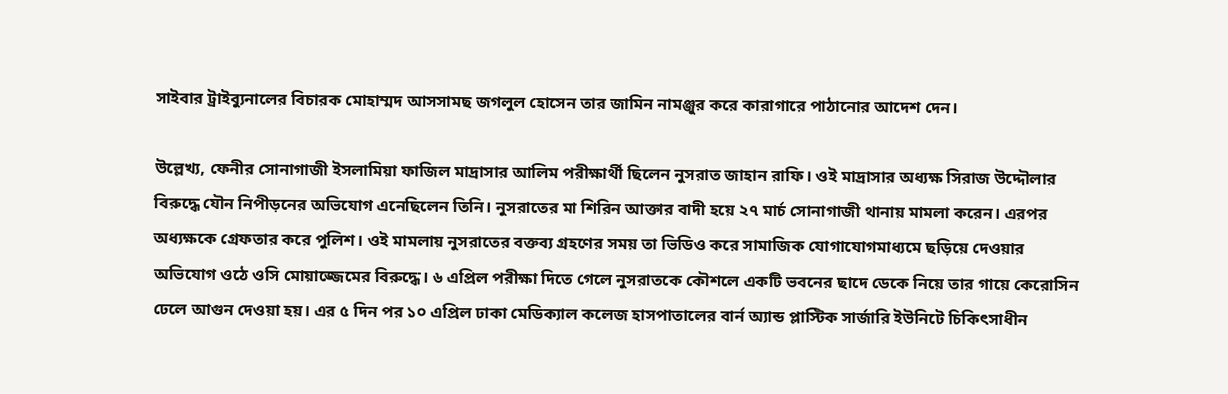সাইবার ট্রাইব্যুনালের বিচারক মোহাম্মদ আসসামছ জগলুল হোসেন তার জামিন নামঞ্জুর করে কারাগারে পাঠানোর আদেশ দেন।

উল্লেখ্য, ফেনীর সোনাগাজী ইসলামিয়া ফাজিল মাদ্রাসার আলিম পরীক্ষার্থী ছিলেন নুসরাত জাহান রাফি। ওই মাদ্রাসার অধ্যক্ষ সিরাজ উদ্দৌলার বিরুদ্ধে যৌন নিপীড়নের অভিযোগ এনেছিলেন তিনি। নুসরাতের মা শিরিন আক্তার বাদী হয়ে ২৭ মার্চ সোনাগাজী থানায় মামলা করেন। এরপর অধ্যক্ষকে গ্রেফতার করে পুলিশ। ওই মামলায় নুসরাতের বক্তব্য গ্রহণের সময় তা ভিডিও করে সামাজিক যোগাযোগমাধ্যমে ছড়িয়ে দেওয়ার অভিযোগ ওঠে ওসি মোয়াজ্জেমের বিরুদ্ধে। ৬ এপ্রিল পরীক্ষা দিতে গেলে নুসরাতকে কৌশলে একটি ভবনের ছাদে ডেকে নিয়ে তার গায়ে কেরোসিন ঢেলে আগুন দেওয়া হয়। এর ৫ দিন পর ১০ এপ্রিল ঢাকা মেডিক্যাল কলেজ হাসপাতালের বার্ন অ্যান্ড প্লাস্টিক সার্জারি ইউনিটে চিকিৎসাধীন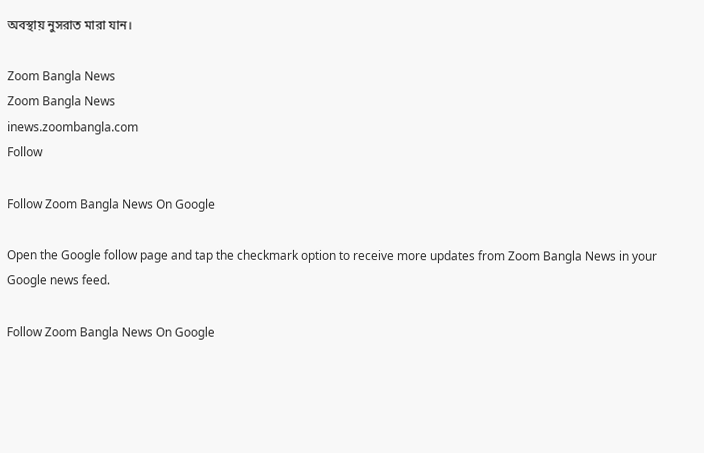অবস্থায় নুসরাত মারা যান।

Zoom Bangla News
Zoom Bangla News
inews.zoombangla.com
Follow

Follow Zoom Bangla News On Google

Open the Google follow page and tap the checkmark option to receive more updates from Zoom Bangla News in your Google news feed.

Follow Zoom Bangla News On Google